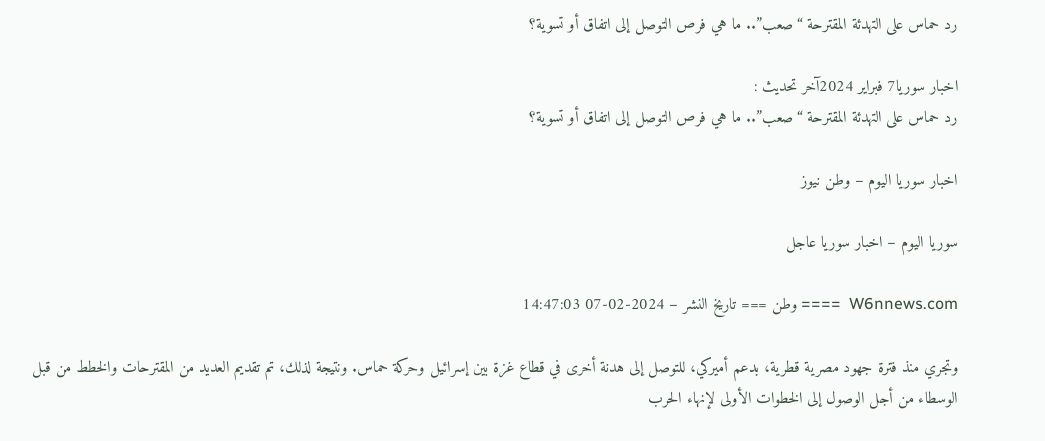رد حماس على التهدئة المقترحة “صعب”.. ما هي فرص التوصل إلى اتفاق أو تسوية؟

اخبار سوريا7 فبراير 2024آخر تحديث :
رد حماس على التهدئة المقترحة “صعب”.. ما هي فرص التوصل إلى اتفاق أو تسوية؟

اخبار سوريا اليوم – وطن نيوز

سوريا اليوم – اخبار سوريا عاجل

W6nnews.com  ==== وطن === تاريخ النشر – 2024-02-07 14:47:03

وتجري منذ فترة جهود مصرية قطرية، بدعم أميركي، للتوصل إلى هدنة أخرى في قطاع غزة بين إسرائيل وحركة حماس. ونتيجة لذلك، تم تقديم العديد من المقترحات والخطط من قبل الوسطاء من أجل الوصول إلى الخطوات الأولى لإنهاء الحرب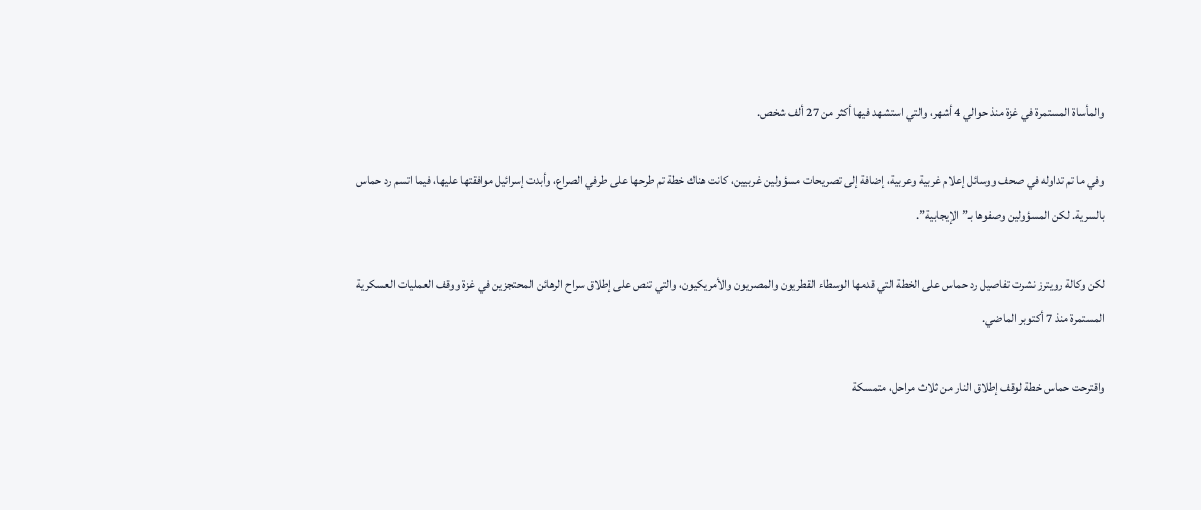والمأساة المستمرة في غزة منذ حوالي 4 أشهر، والتي استشهد فيها أكثر من 27 ألف شخص.

وفي ما تم تداوله في صحف ووسائل إعلام غربية وعربية، إضافة إلى تصريحات مسؤولين غربيين، كانت هناك خطة تم طرحها على طرفي الصراع، وأبدت إسرائيل موافقتها عليها، فيما اتسم رد حماس بالسرية. لكن المسؤولين وصفوها بـ”الإيجابية”.

لكن وكالة رويترز نشرت تفاصيل رد حماس على الخطة التي قدمها الوسطاء القطريون والمصريون والأمريكيون، والتي تنص على إطلاق سراح الرهائن المحتجزين في غزة ووقف العمليات العسكرية المستمرة منذ 7 أكتوبر الماضي.

واقترحت حماس خطة لوقف إطلاق النار من ثلاث مراحل، متمسكة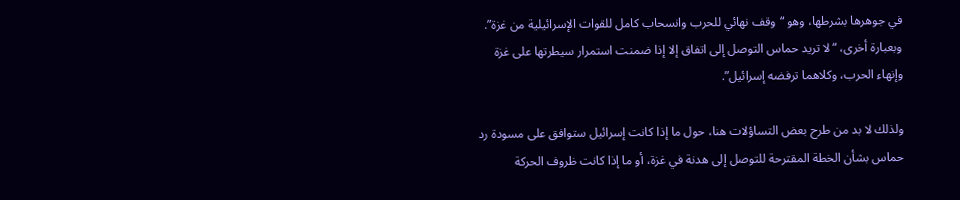في جوهرها بشرطها، وهو “وقف نهائي للحرب وانسحاب كامل للقوات الإسرائيلية من غزة”. وبعبارة أخرى، “لا تريد حماس التوصل إلى اتفاق إلا إذا ضمنت استمرار سيطرتها على غزة وإنهاء الحرب، وكلاهما ترفضه إسرائيل”.

ولذلك لا بد من طرح بعض التساؤلات هنا، حول ما إذا كانت إسرائيل ستوافق على مسودة رد حماس بشأن الخطة المقترحة للتوصل إلى هدنة في غزة، أو ما إذا كانت ظروف الحركة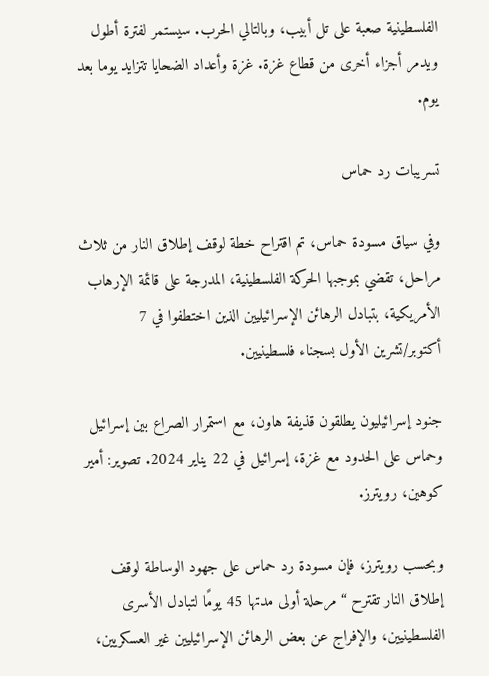الفلسطينية صعبة على تل أبيب، وبالتالي الحرب. سيستمر لفترة أطول ويدمر أجزاء أخرى من قطاع غزة. غزة وأعداد الضحايا تتزايد يوما بعد يوم.

تسريبات رد حماس

وفي سياق مسودة حماس، تم اقتراح خطة لوقف إطلاق النار من ثلاث مراحل، تقضي بموجبها الحركة الفلسطينية، المدرجة على قائمة الإرهاب الأمريكية، بتبادل الرهائن الإسرائيليين الذين اختطفوا في 7 أكتوبر/تشرين الأول بسجناء فلسطينيين.

جنود إسرائيليون يطلقون قذيفة هاون، مع استمرار الصراع بين إسرائيل وحماس على الحدود مع غزة، إسرائيل في 22 يناير 2024. تصوير: أمير كوهين، رويترز.

وبحسب رويترز، فإن مسودة رد حماس على جهود الوساطة لوقف إطلاق النار تقترح “مرحلة أولى مدتها 45 يومًا لتبادل الأسرى الفلسطينيين، والإفراج عن بعض الرهائن الإسرائيليين غير العسكريين،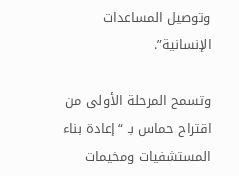وتوصيل المساعدات الإنسانية”.

وتسمح المرحلة الأولى من اقتراح حماس بـ “إعادة بناء المستشفيات ومخيمات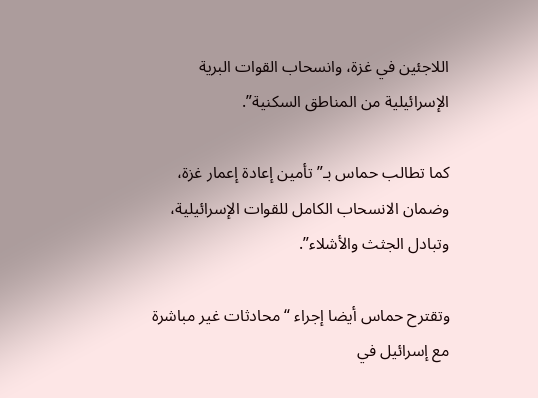اللاجئين في غزة، وانسحاب القوات البرية الإسرائيلية من المناطق السكنية”.

كما تطالب حماس بـ”تأمين إعادة إعمار غزة، وضمان الانسحاب الكامل للقوات الإسرائيلية، وتبادل الجثث والأشلاء”.

وتقترح حماس أيضا إجراء “محادثات غير مباشرة مع إسرائيل في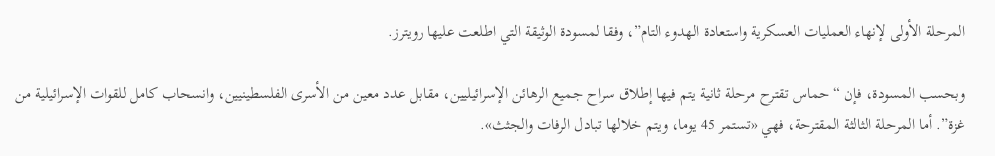المرحلة الأولى لإنهاء العمليات العسكرية واستعادة الهدوء التام”، وفقا لمسودة الوثيقة التي اطلعت عليها رويترز.

وبحسب المسودة، فإن “حماس تقترح مرحلة ثانية يتم فيها إطلاق سراح جميع الرهائن الإسرائيليين، مقابل عدد معين من الأسرى الفلسطينيين، وانسحاب كامل للقوات الإسرائيلية من غزة”. أما المرحلة الثالثة المقترحة، فهي «تستمر 45 يوما، ويتم خلالها تبادل الرفات والجثث».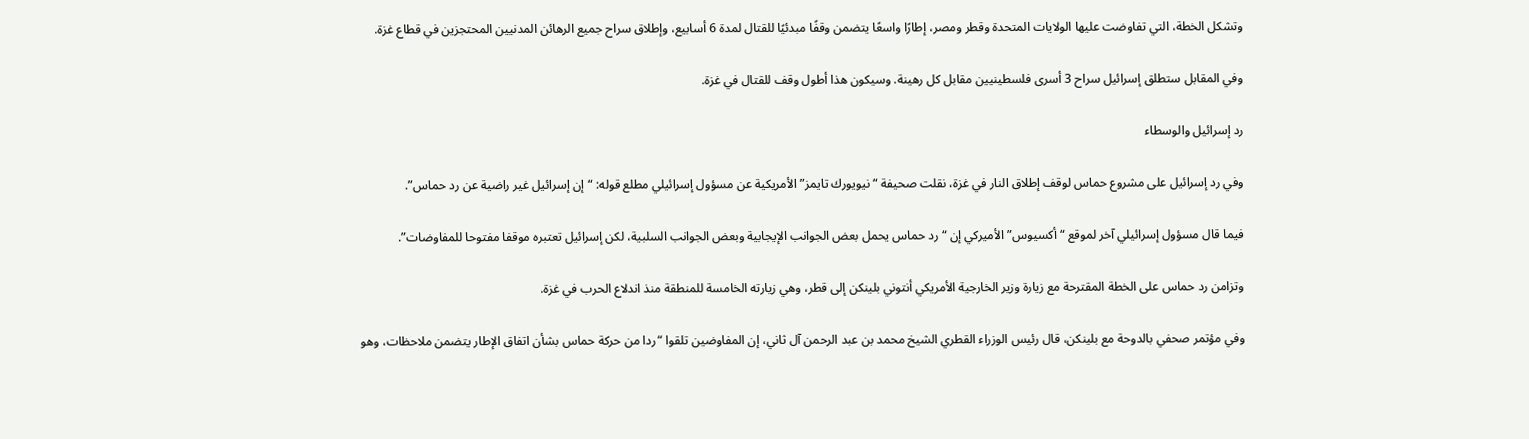وتشكل الخطة، التي تفاوضت عليها الولايات المتحدة وقطر ومصر، إطارًا واسعًا يتضمن وقفًا مبدئيًا للقتال لمدة 6 أسابيع، وإطلاق سراح جميع الرهائن المدنيين المحتجزين في قطاع غزة.

وفي المقابل ستطلق إسرائيل سراح 3 أسرى فلسطينيين مقابل كل رهينة. وسيكون هذا أطول وقف للقتال في غزة.

رد إسرائيل والوسطاء

وفي رد إسرائيل على مشروع حماس لوقف إطلاق النار في غزة، نقلت صحيفة “نيويورك تايمز” الأمريكية عن مسؤول إسرائيلي مطلع قوله: “إن إسرائيل غير راضية عن رد حماس”.

فيما قال مسؤول إسرائيلي آخر لموقع “أكسيوس” الأميركي إن “رد حماس يحمل بعض الجوانب الإيجابية وبعض الجوانب السلبية، لكن إسرائيل تعتبره موقفا مفتوحا للمفاوضات”.

وتزامن رد حماس على الخطة المقترحة مع زيارة وزير الخارجية الأمريكي أنتوني بلينكن إلى قطر، وهي زيارته الخامسة للمنطقة منذ اندلاع الحرب في غزة.

وفي مؤتمر صحفي بالدوحة مع بلينكن، قال رئيس الوزراء القطري الشيخ محمد بن عبد الرحمن آل ثاني، إن المفاوضين تلقوا “ردا من حركة حماس بشأن اتفاق الإطار يتضمن ملاحظات، وهو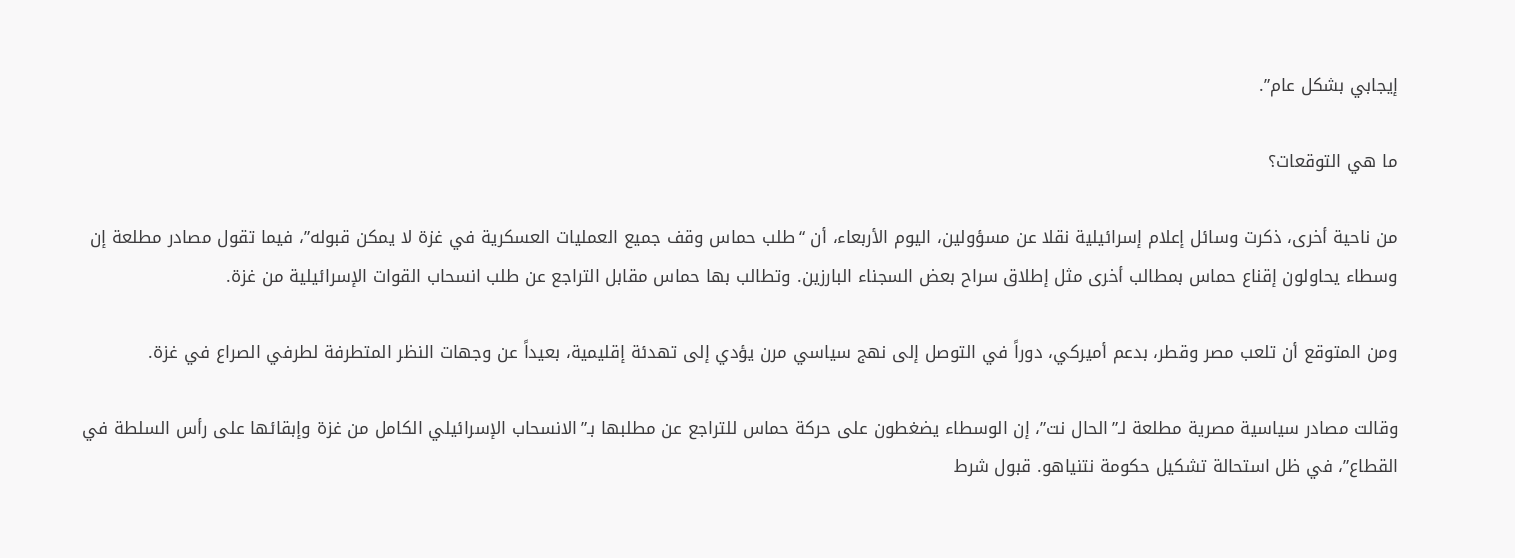إيجابي بشكل عام”.

ما هي التوقعات؟

من ناحية أخرى، ذكرت وسائل إعلام إسرائيلية نقلا عن مسؤولين، اليوم الأربعاء، أن “طلب حماس وقف جميع العمليات العسكرية في غزة لا يمكن قبوله”، فيما تقول مصادر مطلعة إن وسطاء يحاولون إقناع حماس بمطالب أخرى مثل إطلاق سراح بعض السجناء البارزين. وتطالب بها حماس مقابل التراجع عن طلب انسحاب القوات الإسرائيلية من غزة.

ومن المتوقع أن تلعب مصر وقطر، بدعم أميركي، دوراً في التوصل إلى نهج سياسي مرن يؤدي إلى تهدئة إقليمية، بعيداً عن وجهات النظر المتطرفة لطرفي الصراع في غزة.

وقالت مصادر سياسية مصرية مطلعة لـ”الحال نت”، إن الوسطاء يضغطون على حركة حماس للتراجع عن مطلبها بـ”الانسحاب الإسرائيلي الكامل من غزة وإبقائها على رأس السلطة في القطاع”، في ظل استحالة تشكيل حكومة نتنياهو. قبول شرط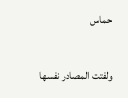حماس

ولفتت المصادر نفسها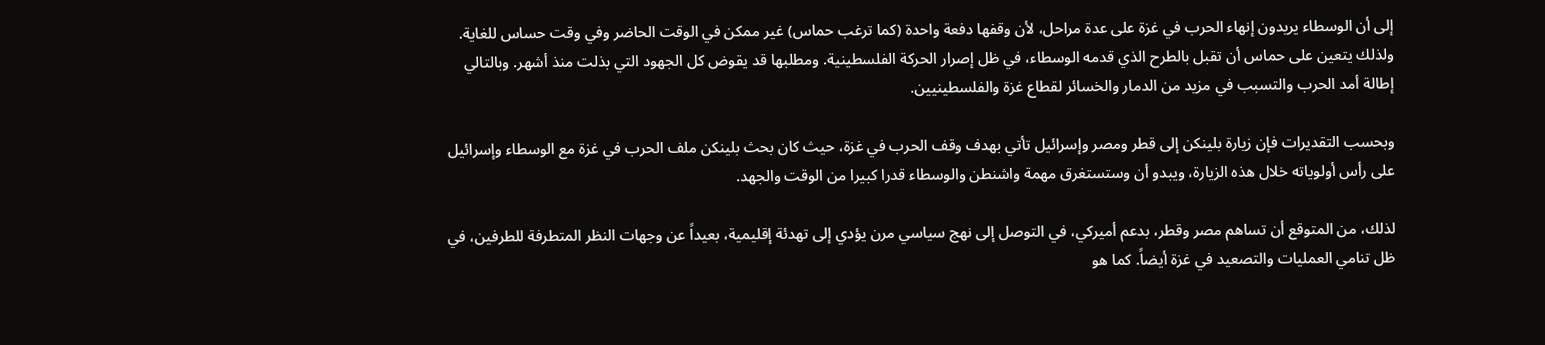إلى أن الوسطاء يريدون إنهاء الحرب في غزة على عدة مراحل، لأن وقفها دفعة واحدة (كما ترغب حماس) غير ممكن في الوقت الحاضر وفي وقت حساس للغاية. ولذلك يتعين على حماس أن تقبل بالطرح الذي قدمه الوسطاء، في ظل إصرار الحركة الفلسطينية. ومطلبها قد يقوض كل الجهود التي بذلت منذ أشهر. وبالتالي إطالة أمد الحرب والتسبب في مزيد من الدمار والخسائر لقطاع غزة والفلسطينيين.

وبحسب التقديرات فإن زيارة بلينكن إلى قطر ومصر وإسرائيل تأتي بهدف وقف الحرب في غزة، حيث كان بحث بلينكن ملف الحرب في غزة مع الوسطاء وإسرائيل على رأس أولوياته خلال هذه الزيارة، ويبدو أن وستستغرق مهمة واشنطن والوسطاء قدرا كبيرا من الوقت والجهد.

لذلك، من المتوقع أن تساهم مصر وقطر، بدعم أميركي، في التوصل إلى نهج سياسي مرن يؤدي إلى تهدئة إقليمية، بعيداً عن وجهات النظر المتطرفة للطرفين، في ظل تنامي العمليات والتصعيد في غزة أيضاً. كما هو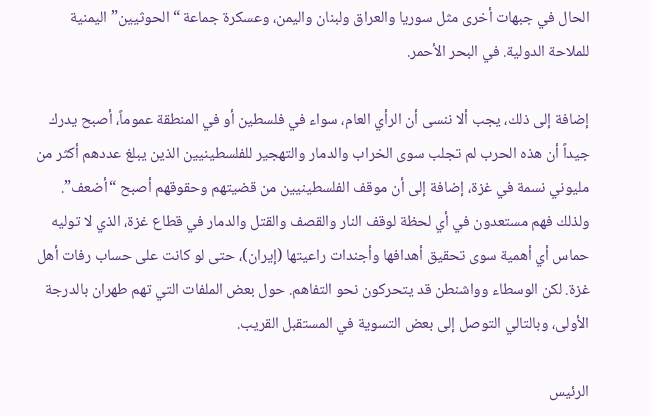الحال في جبهات أخرى مثل سوريا والعراق ولبنان واليمن، وعسكرة جماعة “الحوثيين” اليمنية للملاحة الدولية. في البحر الأحمر.

إضافة إلى ذلك، يجب ألا ننسى أن الرأي العام، سواء في فلسطين أو في المنطقة عموماً، أصبح يدرك جيداً أن هذه الحرب لم تجلب سوى الخراب والدمار والتهجير للفلسطينيين الذين يبلغ عددهم أكثر من مليوني نسمة في غزة، إضافة إلى أن موقف الفلسطينيين من قضيتهم وحقوقهم أصبح “أضعف”. ولذلك فهم مستعدون في أي لحظة لوقف النار والقصف والقتل والدمار في قطاع غزة، الذي لا توليه حماس أي أهمية سوى تحقيق أهدافها وأجندات راعيتها (إيران)، حتى لو كانت على حساب رفات أهل غزة. لكن الوسطاء وواشنطن قد يتحركون نحو التفاهم. حول بعض الملفات التي تهم طهران بالدرجة الأولى، وبالتالي التوصل إلى بعض التسوية في المستقبل القريب.

الرئيس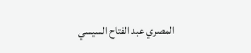المصري عبد الفتاح السيسي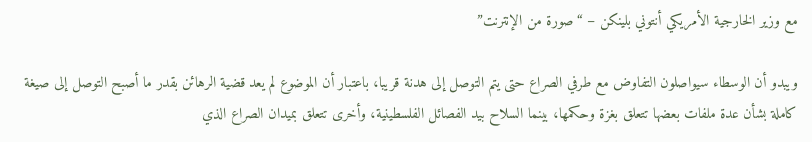مع وزير الخارجية الأمريكي أنتوني بلينكن – “صورة من الإنترنت”

ويبدو أن الوسطاء سيواصلون التفاوض مع طرفي الصراع حتى يتم التوصل إلى هدنة قريبا، باعتبار أن الموضوع لم يعد قضية الرهائن بقدر ما أصبح التوصل إلى صيغة كاملة بشأن عدة ملفات بعضها تتعلق بغزة وحكمها، بينما السلاح بيد الفصائل الفلسطينية، وأخرى تتعلق بميدان الصراع الذي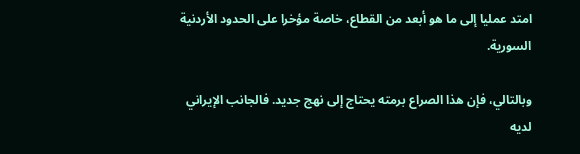امتد عمليا إلى ما هو أبعد من القطاع، خاصة مؤخرا على الحدود الأردنية السورية.

وبالتالي، فإن هذا الصراع برمته يحتاج إلى نهج جديد. فالجانب الإيراني لديه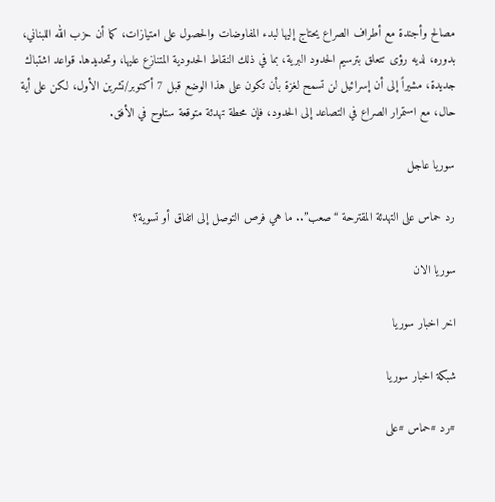مصالح وأجندة مع أطراف الصراع يحتاج إليها لبدء المفاوضات والحصول على امتيازات، كما أن حزب الله اللبناني، بدوره، لديه رؤى تتعلق بترسيم الحدود البرية، بما في ذلك النقاط الحدودية المتنازع عليها، وتحديدها. قواعد اشتباك جديدة، مشيراً إلى أن إسرائيل لن تسمح لغزة بأن تكون على هذا الوضع قبل 7 أكتوبر/تشرين الأول، لكن على أية حال، مع استمرار الصراع في التصاعد إلى الحدود، فإن محطة تهدئة متوقعة ستلوح في الأفق.

سوريا عاجل

رد حماس على التهدئة المقترحة “صعب”.. ما هي فرص التوصل إلى اتفاق أو تسوية؟

سوريا الان

اخر اخبار سوريا

شبكة اخبار سوريا

#رد #حماس #على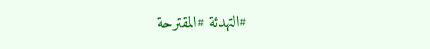#التهدئة #المقترحة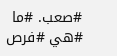#صعب. #ما #هي #فرص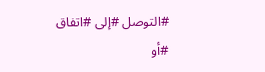#التوصل #إلى #اتفاق #أو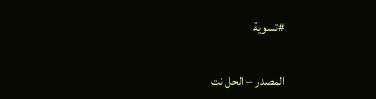#تسوية

المصدر – الحل نت